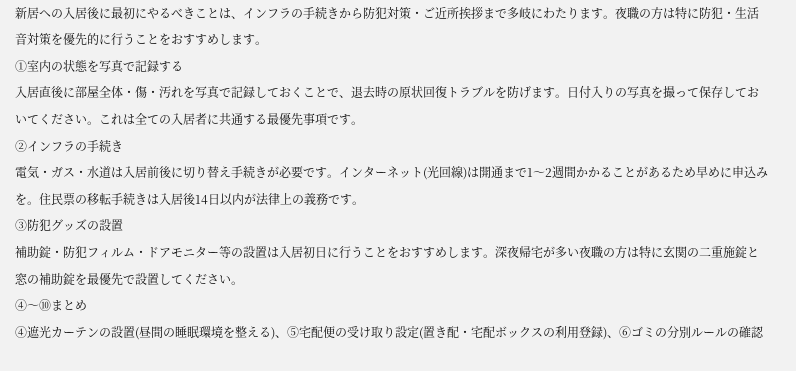新居への入居後に最初にやるべきことは、インフラの手続きから防犯対策・ご近所挨拶まで多岐にわたります。夜職の方は特に防犯・生活音対策を優先的に行うことをおすすめします。
①室内の状態を写真で記録する
入居直後に部屋全体・傷・汚れを写真で記録しておくことで、退去時の原状回復トラブルを防げます。日付入りの写真を撮って保存しておいてください。これは全ての入居者に共通する最優先事項です。
②インフラの手続き
電気・ガス・水道は入居前後に切り替え手続きが必要です。インターネット(光回線)は開通まで1〜2週間かかることがあるため早めに申込みを。住民票の移転手続きは入居後14日以内が法律上の義務です。
③防犯グッズの設置
補助錠・防犯フィルム・ドアモニター等の設置は入居初日に行うことをおすすめします。深夜帰宅が多い夜職の方は特に玄関の二重施錠と窓の補助錠を最優先で設置してください。
④〜⑩まとめ
④遮光カーテンの設置(昼間の睡眠環境を整える)、⑤宅配便の受け取り設定(置き配・宅配ボックスの利用登録)、⑥ゴミの分別ルールの確認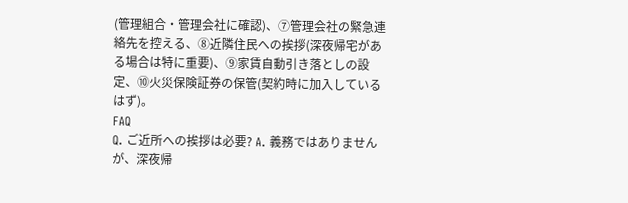(管理組合・管理会社に確認)、⑦管理会社の緊急連絡先を控える、⑧近隣住民への挨拶(深夜帰宅がある場合は特に重要)、⑨家賃自動引き落としの設定、⑩火災保険証券の保管(契約時に加入しているはず)。
FAQ
Q. ご近所への挨拶は必要? A. 義務ではありませんが、深夜帰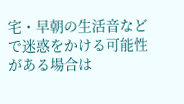宅・早朝の生活音などで迷惑をかける可能性がある場合は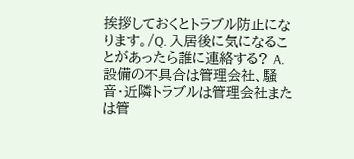挨拶しておくとトラブル防止になります。/Q. 入居後に気になることがあったら誰に連絡する? A. 設備の不具合は管理会社、騒音・近隣トラブルは管理会社または管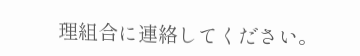理組合に連絡してください。